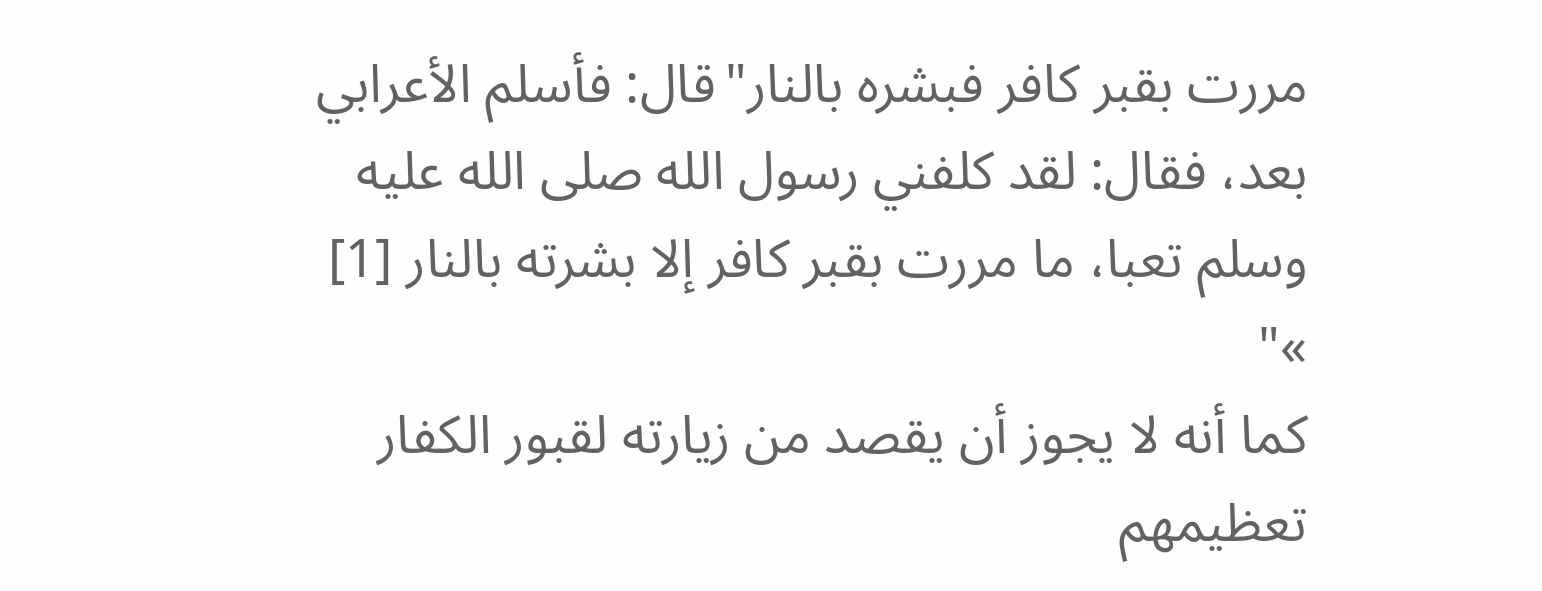مررت بقبر كافر فبشره بالنار"قال: فأسلم الأعرابي بعد، فقال: لقد كلفني رسول الله صلى الله عليه وسلم تعبا، ما مررت بقبر كافر إلا بشرته بالنار [1] »"
كما أنه لا يجوز أن يقصد من زيارته لقبور الكفار تعظيمهم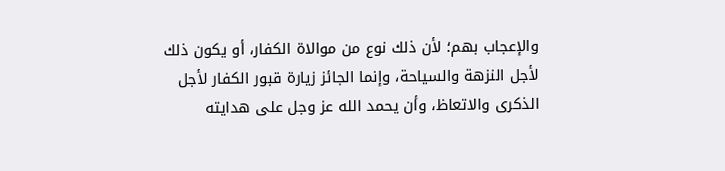والإعجاب بهم؛ لأن ذلك نوع من موالاة الكفار، أو يكون ذلك لأجل النزهة والسياحة، وإنما الجائز زيارة قبور الكفار لأجل الذكرى والاتعاظ، وأن يحمد الله عز وجل على هدايته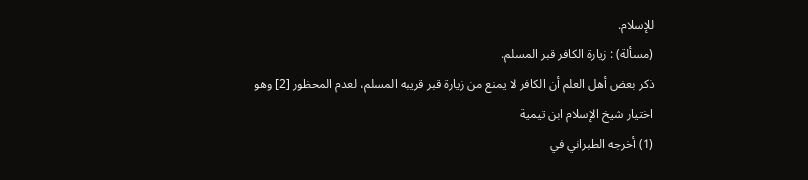للإسلام.
(مسألة) : زيارة الكافر قبر المسلم.
ذكر بعض أهل العلم أن الكافر لا يمنع من زيارة قبر قريبه المسلم، لعدم المحظور [2] وهو اختيار شيخ الإسلام ابن تيمية
(1) أخرجه الطبراني في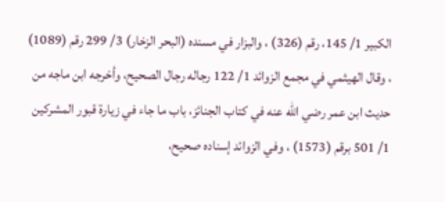الكبير 1/ 145، رقم (326) ، والبزار في مسنده (البحر الزخار) 3/ 299 رقم (1089) ، وقال الهيثمي في مجمع الزوائد 1/ 122 رجاله رجال الصحيح، وأخرجه ابن ماجه من حديث ابن عمر رضي الله عنه في كتاب الجنائز، باب ما جاء في زيارة قبور المشركين 1/ 501 برقم (1573) ، وفي الزوائد إسناده صحيح،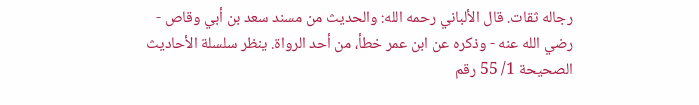رجاله ثقات. قال الألباني رحمه الله: والحديث من مسند سعد بن أبي وقاص - رضي الله عنه - وذكره عن ابن عمر خطأ، من أحد الرواة. ينظر سلسلة الأحاديث الصحيحة 1/ 55 رقم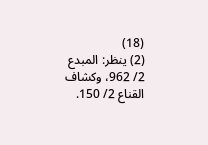(18)
(2) ينظر: المبدع 2/ 962، وكشاف القناع 2/ 150.